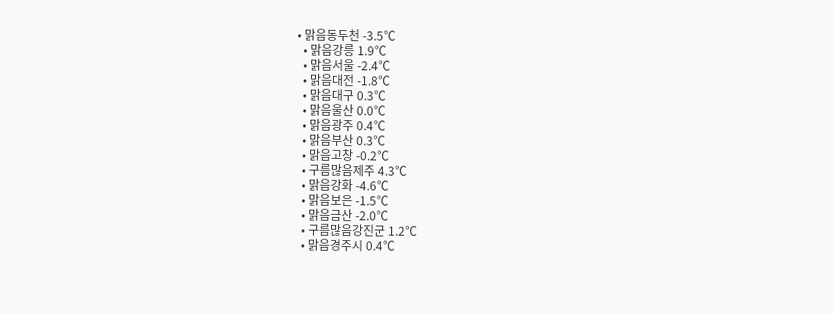• 맑음동두천 -3.5℃
  • 맑음강릉 1.9℃
  • 맑음서울 -2.4℃
  • 맑음대전 -1.8℃
  • 맑음대구 0.3℃
  • 맑음울산 0.0℃
  • 맑음광주 0.4℃
  • 맑음부산 0.3℃
  • 맑음고창 -0.2℃
  • 구름많음제주 4.3℃
  • 맑음강화 -4.6℃
  • 맑음보은 -1.5℃
  • 맑음금산 -2.0℃
  • 구름많음강진군 1.2℃
  • 맑음경주시 0.4℃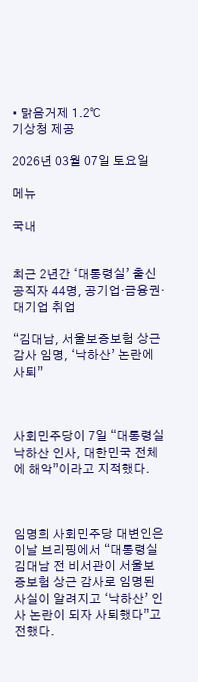• 맑음거제 1.2℃
기상청 제공

2026년 03월 07일 토요일

메뉴

국내


최근 2년간 ‘대통령실’ 출신 공직자 44명, 공기업·금융권·대기업 취업

“김대남, 서울보증보험 상근 감사 임명, ‘낙하산’ 논란에 사퇴”



사회민주당이 7일 “대통령실 낙하산 인사, 대한민국 전체에 해악”이라고 지적했다.



임명희 사회민주당 대변인은 이날 브리핑에서 “대통령실 김대남 전 비서관이 서울보증보험 상근 감사로 임명된 사실이 알려지고 ‘낙하산’ 인사 논란이 되자 사퇴했다”고 전했다.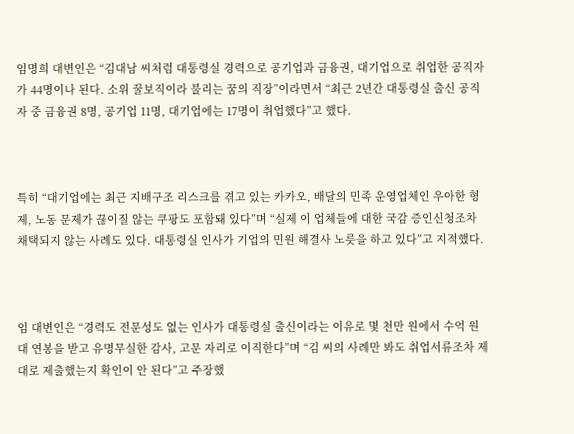임명희 대변인은 “김대남 씨처럼 대통령실 경력으로 공기업과 금융권, 대기업으로 취업한 공직자가 44명이나 된다. 소위 꿀보직이라 불리는 꿈의 직장”이라면서 “최근 2년간 대통령실 출신 공직자 중 금융권 8명, 공기업 11명, 대기업에는 17명이 취업했다”고 했다.



특히 “대기업에는 최근 지배구조 리스크를 겪고 있는 카카오, 배달의 민족 운영업체인 우아한 형제, 노동 문제가 끊이질 않는 쿠팡도 포함돼 있다”며 “실제 이 업체들에 대한 국감 증인신청조차 채택되지 않는 사례도 있다. 대통령실 인사가 기업의 민원 해결사 노릇을 하고 있다”고 지적했다.



임 대변인은 “경력도 전문성도 없는 인사가 대통령실 출신이라는 이유로 몇 천만 원에서 수억 원대 연봉을 받고 유명무실한 감사, 고문 자리로 이직한다”며 “김 씨의 사례만 봐도 취업서류조차 제대로 제출했는지 확인이 안 된다”고 주장했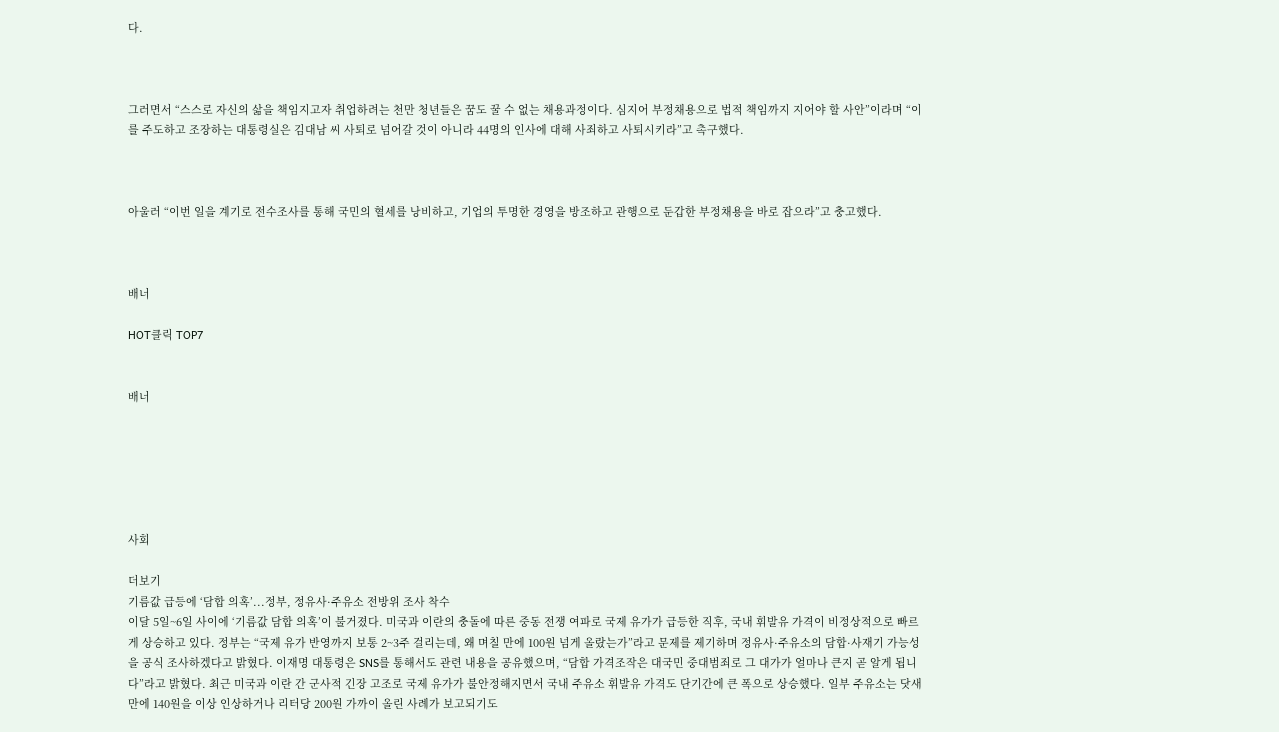다.



그러면서 “스스로 자신의 삶을 책임지고자 취업하려는 천만 청년들은 꿈도 꿀 수 없는 채용과정이다. 심지어 부정채용으로 법적 책임까지 지어야 할 사안”이라며 “이를 주도하고 조장하는 대통령실은 김대남 씨 사퇴로 넘어갈 것이 아니라 44명의 인사에 대해 사죄하고 사퇴시키라”고 촉구했다.



아울러 “이번 일을 계기로 전수조사를 통해 국민의 혈세를 낭비하고, 기업의 투명한 경영을 방조하고 관행으로 둔갑한 부정채용을 바로 잡으라”고 충고했다.



배너

HOT클릭 TOP7


배너






사회

더보기
기름값 급등에 ‘담합 의혹’...정부, 정유사·주유소 전방위 조사 착수
이달 5일~6일 사이에 ‘기름값 담합 의혹’이 불거졌다. 미국과 이란의 충돌에 따른 중동 전쟁 여파로 국제 유가가 급등한 직후, 국내 휘발유 가격이 비정상적으로 빠르게 상승하고 있다. 정부는 “국제 유가 반영까지 보통 2~3주 걸리는데, 왜 며칠 만에 100원 넘게 올랐는가”라고 문제를 제기하며 정유사·주유소의 담합·사재기 가능성을 공식 조사하겠다고 밝혔다. 이재명 대통령은 SNS를 통해서도 관련 내용을 공유했으며, “담합 가격조작은 대국민 중대범죄로 그 대가가 얼마나 큰지 곧 알게 됩니다”라고 밝혔다. 최근 미국과 이란 간 군사적 긴장 고조로 국제 유가가 불안정해지면서 국내 주유소 휘발유 가격도 단기간에 큰 폭으로 상승했다. 일부 주유소는 닷새 만에 140원을 이상 인상하거나 리터당 200원 가까이 올린 사례가 보고되기도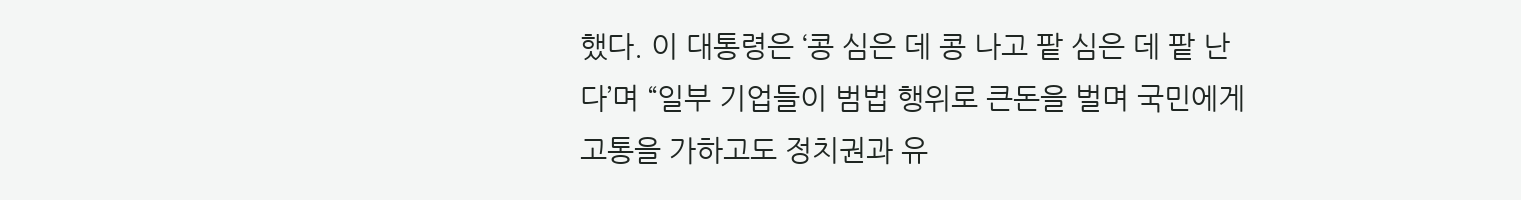했다. 이 대통령은 ‘콩 심은 데 콩 나고 팥 심은 데 팥 난다’며 “일부 기업들이 범법 행위로 큰돈을 벌며 국민에게 고통을 가하고도 정치권과 유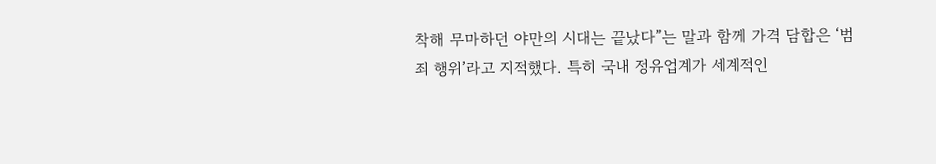착해 무마하던 야만의 시대는 끝났다”는 말과 함께 가격 담합은 ‘범죄 행위’라고 지적했다. 특히 국내 정유업계가 세계적인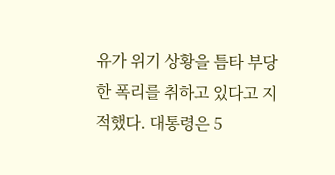유가 위기 상황을 틈타 부당한 폭리를 취하고 있다고 지적했다. 대통령은 5